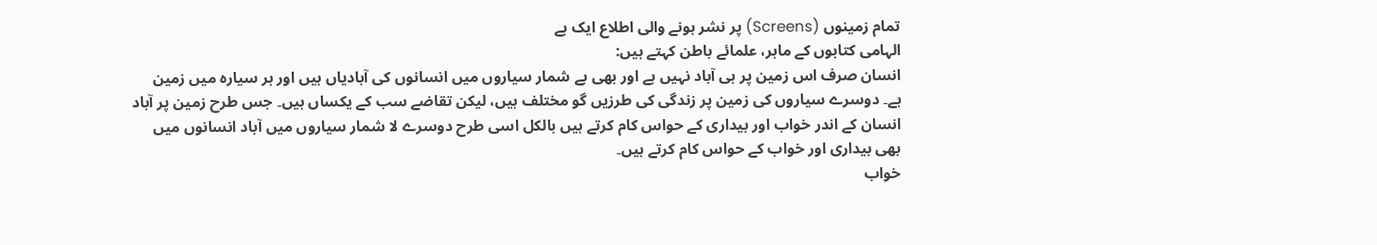تمام زمینوں (Screens) پر نشر ہونے والی اطلاع ایک ہے
الہامی کتابوں کے ماہر، علمائے باطن کہتے ہیں:
انسان صرف اس زمین پر ہی آباد نہیں ہے اور بھی بے شمار سیاروں میں انسانوں کی آبادیاں ہیں اور ہر سیارہ میں زمین ہے۔ دوسرے سیاروں کی زمین پر زندگی کی طرزیں گو مختلف ہیں، لیکن تقاضے سب کے یکساں ہیں۔ جس طرح زمین پر آباد انسان کے اندر خواب اور بیداری کے حواس کام کرتے ہیں بالکل اسی طرح دوسرے لا شمار سیاروں میں آباد انسانوں میں بھی بیداری اور خواب کے حواس کام کرتے ہیں۔
خواب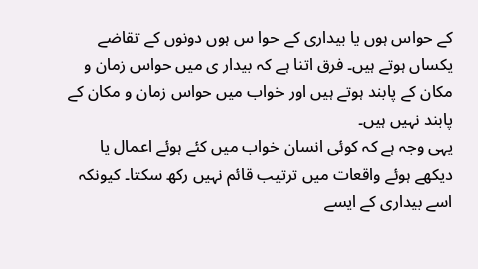کے حواس ہوں یا بیداری کے حوا س ہوں دونوں کے تقاضے یکساں ہوتے ہیں۔ فرق اتنا ہے کہ بیدار ی میں حواس زمان و مکان کے پابند ہوتے ہیں اور خواب میں حواس زمان و مکان کے پابند نہیں ہیں۔
یہی وجہ ہے کہ کوئی انسان خواب میں کئے ہوئے اعمال یا دیکھے ہوئے واقعات میں ترتیب قائم نہیں رکھ سکتا۔ کیونکہ اسے بیداری کے ایسے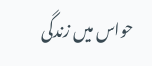حواس میں زندگی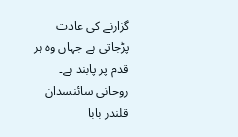گزارنے کی عادت پڑجاتی ہے جہاں وہ ہر قدم پر پابند ہے۔
روحانی سائنسدان قلندر بابا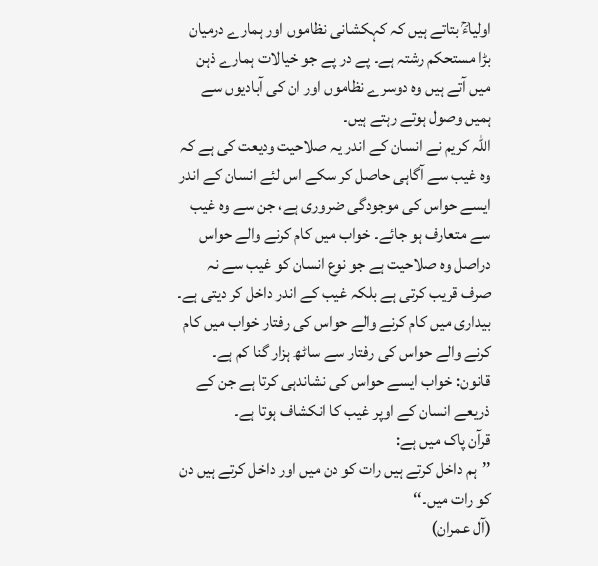اولیاءؒ بتاتے ہیں کہ کہکشانی نظاموں اور ہمارے درمیان بڑا مستحکم رشتہ ہے۔ پے در پے جو خیالات ہمارے ذہن میں آتے ہیں وہ دوسرے نظاموں اور ان کی آبادیوں سے ہمیں وصول ہوتے رہتے ہیں۔
اللہ کریم نے انسان کے اندر یہ صلاحیت ودیعت کی ہے کہ وہ غیب سے آگاہی حاصل کر سکے اس لئے انسان کے اندر ایسے حواس کی موجودگی ضروری ہے، جن سے وہ غیب سے متعارف ہو جائے۔ خواب میں کام کرنے والے حواس دراصل وہ صلاحیت ہے جو نوع انسان کو غیب سے نہ صرف قریب کرتی ہے بلکہ غیب کے اندر داخل کر دیتی ہے۔ بیداری میں کام کرنے والے حواس کی رفتار خواب میں کام کرنے والے حواس کی رفتار سے ساٹھ ہزار گنا کم ہے۔
قانون: خواب ایسے حواس کی نشاندہی کرتا ہے جن کے ذریعے انسان کے اوپر غیب کا انکشاف ہوتا ہے۔
قرآن پاک میں ہے:
’’ہم داخل کرتے ہیں رات کو دن میں اور داخل کرتے ہیں دن کو رات میں۔‘‘
(آل عمران)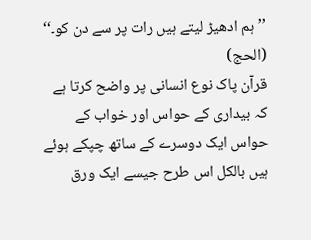’’ہم ادھیڑ لیتے ہیں رات پر سے دن کو۔‘‘
(الحج)
قرآن پاک نوع انسانی پر واضح کرتا ہے کہ بیداری کے حواس اور خواب کے حواس ایک دوسرے کے ساتھ چپکے ہوئے ہیں بالکل اس طرح جیسے ایک ورق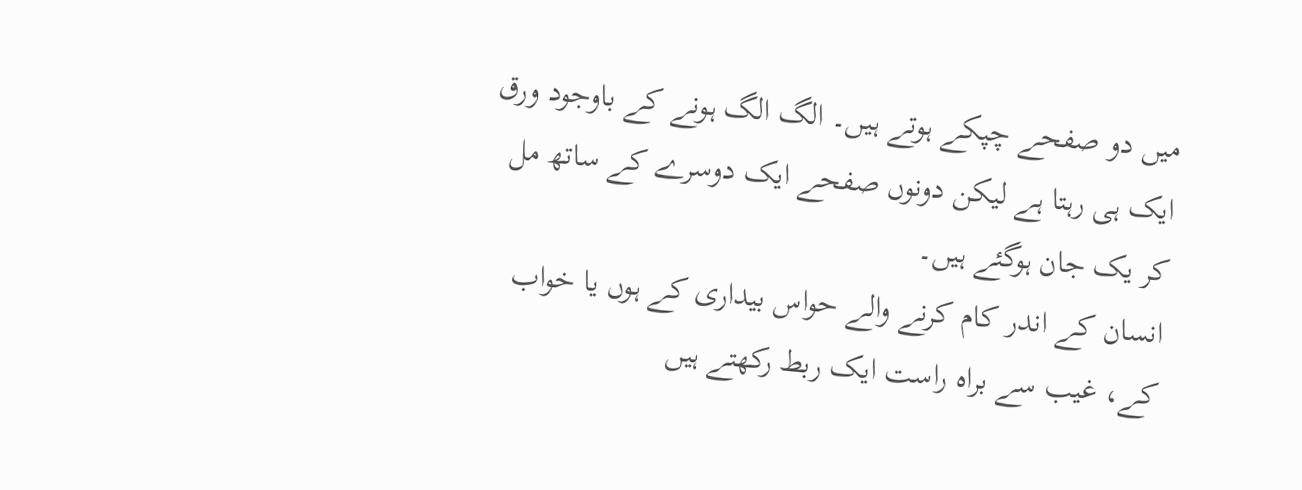میں دو صفحے چپکے ہوتے ہیں۔ الگ الگ ہونے کے باوجود ورق ایک ہی رہتا ہے لیکن دونوں صفحے ایک دوسرے کے ساتھ مل کر یک جان ہوگئے ہیں۔
انسان کے اندر کام کرنے والے حواس بیداری کے ہوں یا خواب کے، غیب سے براہ راست ایک ربط رکھتے ہیں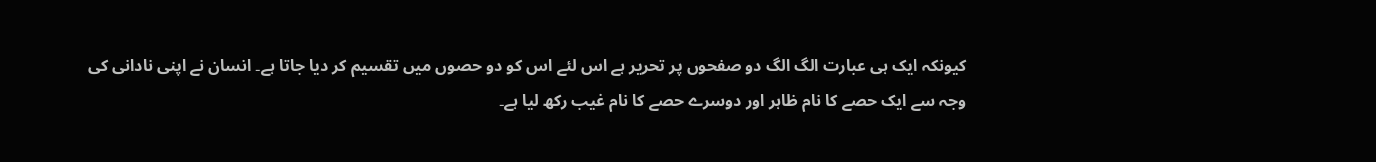کیونکہ ایک ہی عبارت الگ الگ دو صفحوں پر تحریر ہے اس لئے اس کو دو حصوں میں تقسیم کر دیا جاتا ہے۔ انسان نے اپنی نادانی کی وجہ سے ایک حصے کا نام ظاہر اور دوسرے حصے کا نام غیب رکھ لیا ہے۔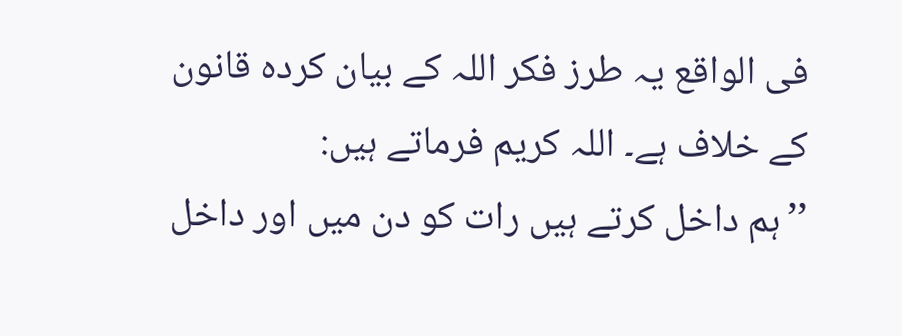فی الواقع یہ طرز فکر اللہ کے بیان کردہ قانون کے خلاف ہے۔ اللہ کریم فرماتے ہیں:
’’ہم داخل کرتے ہیں رات کو دن میں اور داخل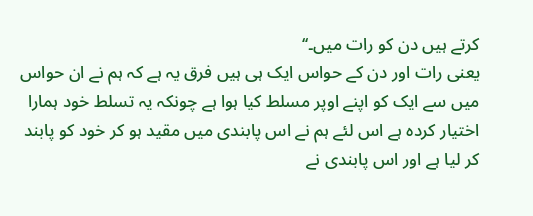کرتے ہیں دن کو رات میں۔‘‘
یعنی رات اور دن کے حواس ایک ہی ہیں فرق یہ ہے کہ ہم نے ان حواس میں سے ایک کو اپنے اوپر مسلط کیا ہوا ہے چونکہ یہ تسلط خود ہمارا اختیار کردہ ہے اس لئے ہم نے اس پابندی میں مقید ہو کر خود کو پابند کر لیا ہے اور اس پابندی نے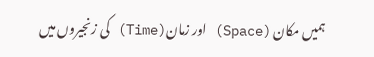ہمیں مکان (Space) اور زمان(Time) کی زنجیروں میں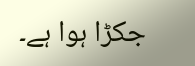جکڑا ہوا ہے۔